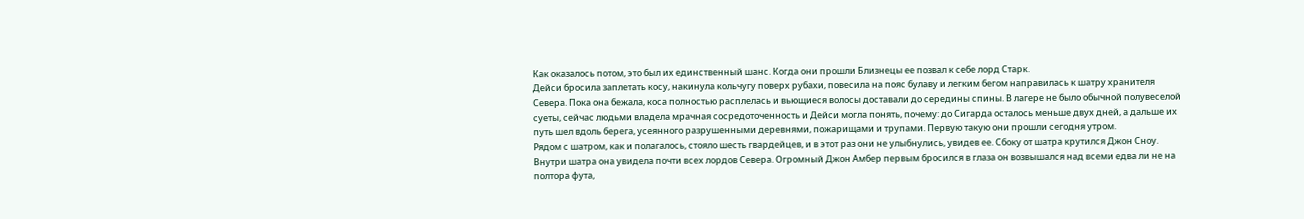Как оказалось потом, это был их единственный шанс. Когда они прошли Близнецы ее позвал к себе лорд Старк.
Дейси бросила заплетать косу, накинула кольчугу поверх рубахи, повесила на пояс булаву и легким бегом направилась к шатру хранителя Севера. Пока она бежала, коса полностью расплелась и вьющиеся волосы доставали до середины спины. В лагере не было обычной полувеселой суеты, сейчас людьми владела мрачная сосредоточенность и Дейси могла понять, почему: до Сигарда осталось меньше двух дней, а дальше их путь шел вдоль берега, усеянного разрушенными деревнями, пожарищами и трупами. Первую такую они прошли сегодня утром.
Рядом с шатром, как и полагалось, стояло шесть гвардейцев, и в этот раз они не улыбнулись, увидев ее. Сбоку от шатра крутился Джон Сноу.
Внутри шатра она увидела почти всех лордов Севера. Огромный Джон Амбер первым бросился в глаза он возвышался над всеми едва ли не на полтора фута,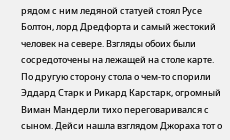рядом с ним ледяной статуей стоял Русе Болтон, лорд Дредфорта и самый жестокий человек на севере. Взгляды обоих были сосредоточены на лежащей на столе карте. По другую сторону стола о чем-то спорили Эддард Старк и Рикард Карстарк, огромный Виман Мандерли тихо переговаривался с сыном. Дейси нашла взглядом Джораха тот о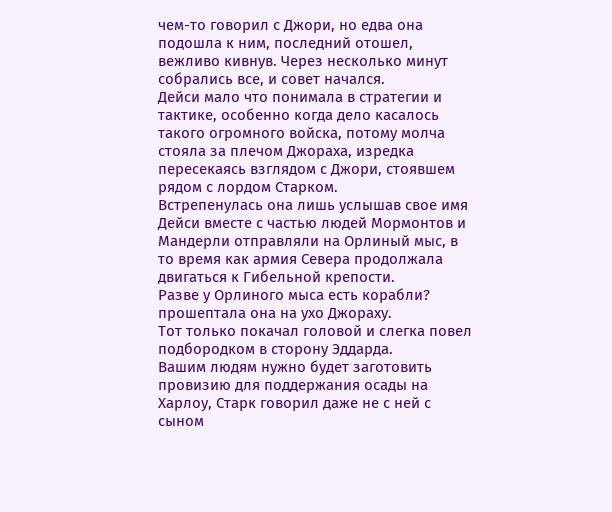чем-то говорил с Джори, но едва она подошла к ним, последний отошел, вежливо кивнув. Через несколько минут собрались все, и совет начался.
Дейси мало что понимала в стратегии и тактике, особенно когда дело касалось такого огромного войска, потому молча стояла за плечом Джораха, изредка пересекаясь взглядом с Джори, стоявшем рядом с лордом Старком.
Встрепенулась она лишь услышав свое имя Дейси вместе с частью людей Мормонтов и Мандерли отправляли на Орлиный мыс, в то время как армия Севера продолжала двигаться к Гибельной крепости.
Разве у Орлиного мыса есть корабли? прошептала она на ухо Джораху.
Тот только покачал головой и слегка повел подбородком в сторону Эддарда.
Вашим людям нужно будет заготовить провизию для поддержания осады на Харлоу, Старк говорил даже не с ней с сыном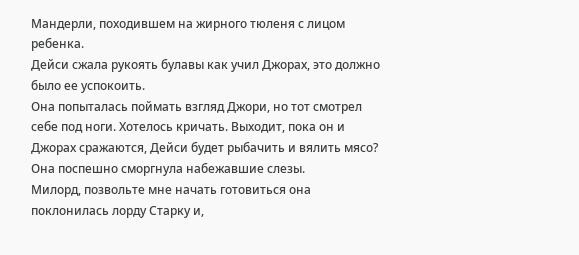Мандерли, походившем на жирного тюленя с лицом ребенка.
Дейси сжала рукоять булавы как учил Джорах, это должно было ее успокоить.
Она попыталась поймать взгляд Джори, но тот смотрел себе под ноги. Хотелось кричать. Выходит, пока он и Джорах сражаются, Дейси будет рыбачить и вялить мясо? Она поспешно сморгнула набежавшие слезы.
Милорд, позвольте мне начать готовиться она поклонилась лорду Старку и,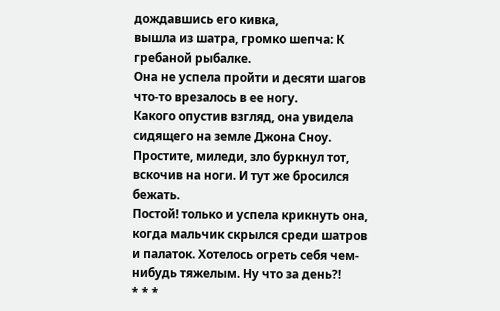дождавшись его кивка,
вышла из шатра, громко шепча: К гребаной рыбалке.
Она не успела пройти и десяти шагов что-то врезалось в ее ногу.
Какого опустив взгляд, она увидела сидящего на земле Джона Сноу.
Простите, миледи, зло буркнул тот, вскочив на ноги. И тут же бросился бежать.
Постой! только и успела крикнуть она, когда мальчик скрылся среди шатров и палаток. Хотелось огреть себя чем-нибудь тяжелым. Ну что за день?!
* * *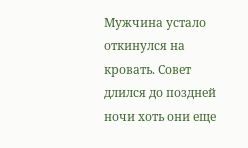Мужчина устало откинулся на кровать. Совет длился до поздней ночи хоть они еще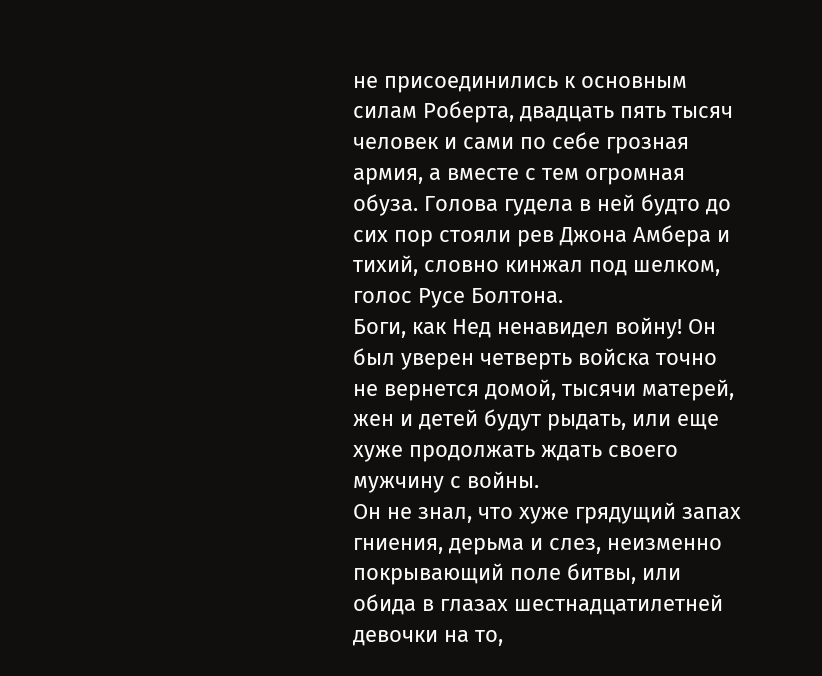не присоединились к основным силам Роберта, двадцать пять тысяч человек и сами по себе грозная армия, а вместе с тем огромная обуза. Голова гудела в ней будто до сих пор стояли рев Джона Амбера и тихий, словно кинжал под шелком, голос Русе Болтона.
Боги, как Нед ненавидел войну! Он был уверен четверть войска точно не вернется домой, тысячи матерей, жен и детей будут рыдать, или еще хуже продолжать ждать своего мужчину с войны.
Он не знал, что хуже грядущий запах гниения, дерьма и слез, неизменно покрывающий поле битвы, или обида в глазах шестнадцатилетней девочки на то,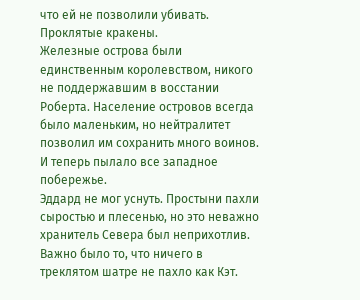что ей не позволили убивать.
Проклятые кракены.
Железные острова были единственным королевством, никого не поддержавшим в восстании Роберта. Население островов всегда было маленьким, но нейтралитет позволил им сохранить много воинов. И теперь пылало все западное побережье.
Эддард не мог уснуть. Простыни пахли сыростью и плесенью, но это неважно хранитель Севера был неприхотлив. Важно было то, что ничего в треклятом шатре не пахло как Кэт.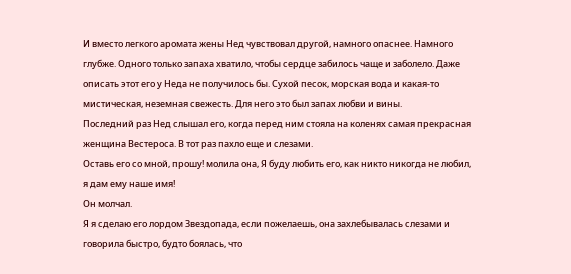И вместо легкого аромата жены Нед чувствовал другой, намного опаснее. Намного глубже. Одного только запаха хватило, чтобы сердце забилось чаще и заболело. Даже описать этот его у Неда не получилось бы. Сухой песок, морская вода и какая-то мистическая, неземная свежесть. Для него это был запах любви и вины.
Последний раз Нед слышал его, когда перед ним стояла на коленях самая прекрасная женщина Вестероса. В тот раз пахло еще и слезами.
Оставь его со мной, прошу! молила она, Я буду любить его, как никто никогда не любил, я дам ему наше имя!
Он молчал.
Я я сделаю его лордом Звездопада, если пожелаешь, она захлебывалась слезами и говорила быстро, будто боялась, что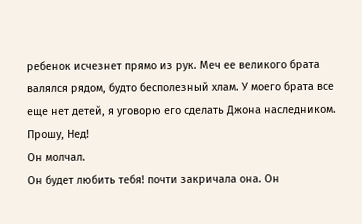ребенок исчезнет прямо из рук. Меч ее великого брата валялся рядом, будто бесполезный хлам. У моего брата все еще нет детей, я уговорю его сделать Джона наследником. Прошу, Нед!
Он молчал.
Он будет любить тебя! почти закричала она. Он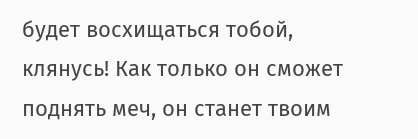будет восхищаться тобой, клянусь! Как только он сможет поднять меч, он станет твоим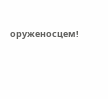оруженосцем!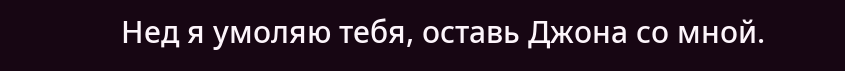Нед я умоляю тебя, оставь Джона со мной.